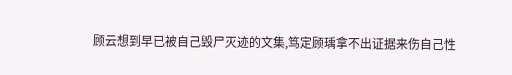顾云想到早已被自己毁尸灭迹的文集,笃定顾瑀拿不出证据来伤自己性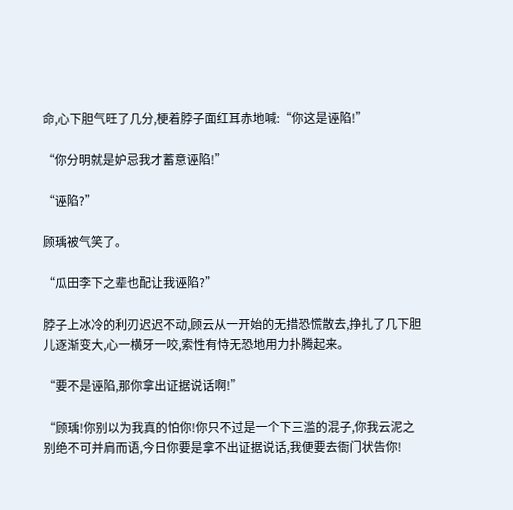命,心下胆气旺了几分,梗着脖子面红耳赤地喊:“你这是诬陷!”

“你分明就是妒忌我才蓄意诬陷!”

“诬陷?”

顾瑀被气笑了。

“瓜田李下之辈也配让我诬陷?”

脖子上冰冷的利刃迟迟不动,顾云从一开始的无措恐慌散去,挣扎了几下胆儿逐渐变大,心一横牙一咬,索性有恃无恐地用力扑腾起来。

“要不是诬陷,那你拿出证据说话啊!”

“顾瑀!你别以为我真的怕你!你只不过是一个下三滥的混子,你我云泥之别绝不可并肩而语,今日你要是拿不出证据说话,我便要去衙门状告你!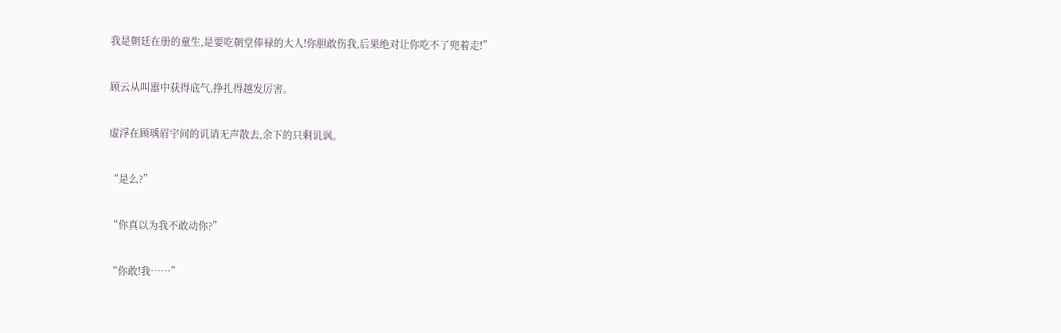我是朝廷在册的童生,是要吃朝堂俸禄的大人!你胆敢伤我,后果绝对让你吃不了兜着走!”

顾云从叫嚣中获得底气,挣扎得越发厉害。

虚浮在顾瑀眉宇间的讥诮无声散去,余下的只剩讥讽。

“是么?”

“你真以为我不敢动你?”

“你敢!我……”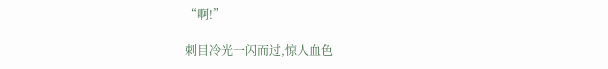“啊!”

刺目冷光一闪而过,惊人血色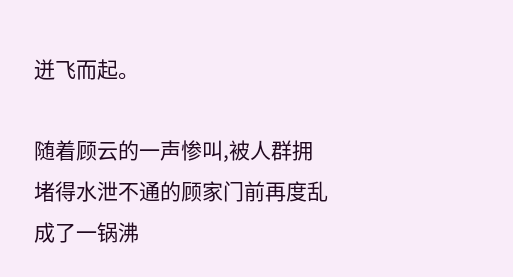迸飞而起。

随着顾云的一声惨叫,被人群拥堵得水泄不通的顾家门前再度乱成了一锅沸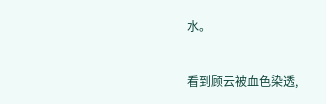水。

看到顾云被血色染透,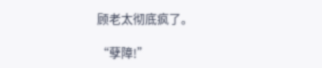顾老太彻底疯了。

“孽障!”